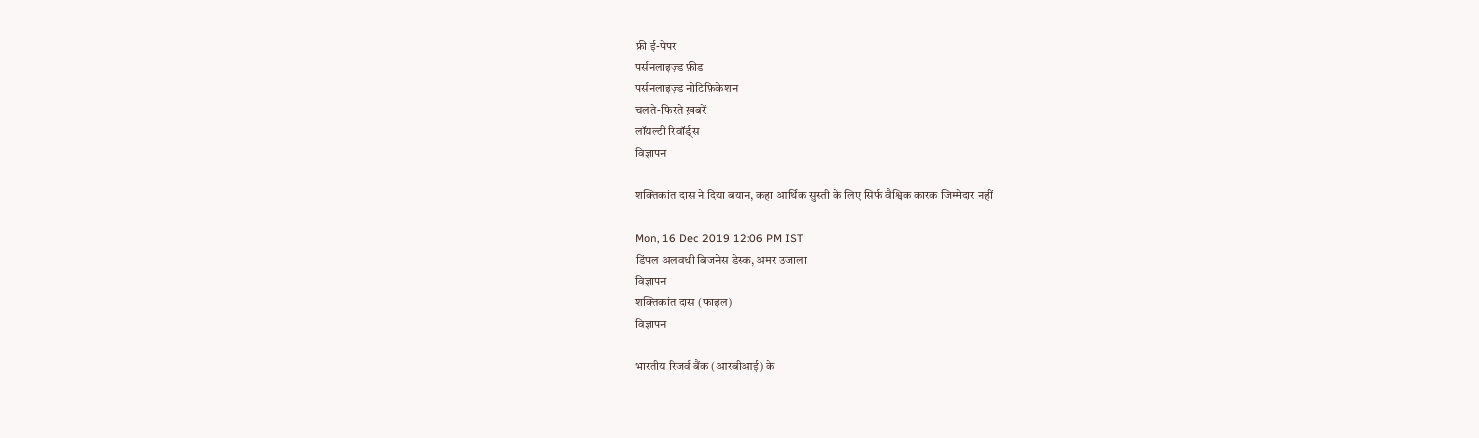फ्री ई-पेपर
पर्सनलाइज़्ड फ़ीड
पर्सनलाइज़्ड नोटिफ़िकेशन
चलते-फिरते ख़बरें
लॉयल्टी रिवॉर्ड्स
विज्ञापन

शक्तिकांत दास ने दिया बयान, कहा आर्थिक सुस्ती के लिए सिर्फ वैश्विक कारक जिम्मेदार नहीं

Mon, 16 Dec 2019 12:06 PM IST
डिंपल अलवधी बिजनेस डेस्क, अमर उजाला
विज्ञापन
शक्तिकांत दास (फाइल)
विज्ञापन

भारतीय रिजर्व बैंक (आरबीआई) के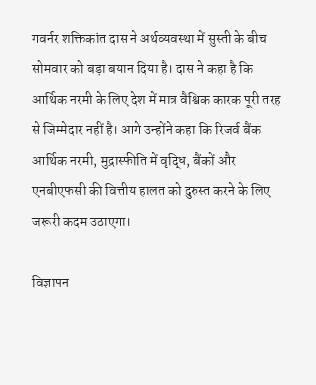गवर्नर शक्तिकांत दास ने अर्थव्यवस्था में सुस्ती के बीच सोमवार को बड़ा बयान दिया है। दास ने कहा है कि आर्थिक नरमी के लिए देश में मात्र वैश्विक कारक पूरी तरह से जिम्मेदार नहीं है। आगे उन्होंने कहा कि रिजर्व बैंक आर्थिक नरमी, मुद्रास्फीति में वृद्धि, बैंकों और एनबीएफसी की वित्तीय हालत को दुरुस्त करने के लिए जरूरी कदम उठाएगा।

विज्ञापन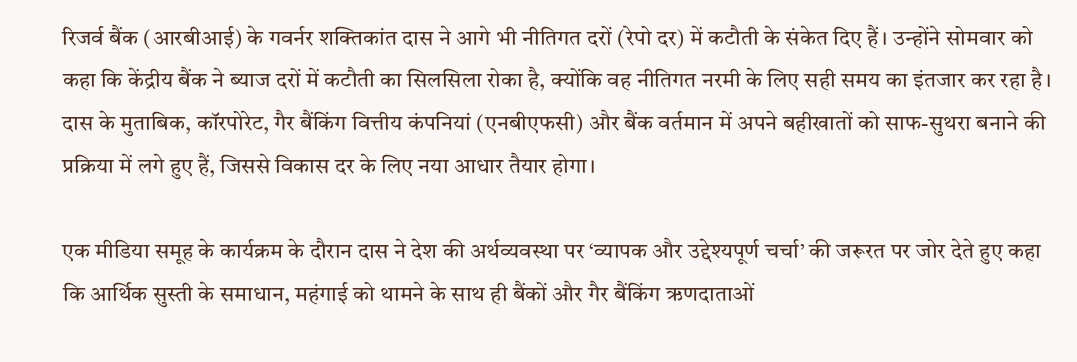रिजर्व बैंक (आरबीआई) के गवर्नर शक्तिकांत दास ने आगे भी नीतिगत दरों (रेपो दर) में कटौती के संकेत दिए हैं। उन्होंने सोमवार को कहा कि केंद्रीय बैंक ने ब्याज दरों में कटौती का सिलसिला रोका है, क्योंकि वह नीतिगत नरमी के लिए सही समय का इंतजार कर रहा है। दास के मुताबिक, कॉरपोरेट, गैर बैंकिंग वित्तीय कंपनियां (एनबीएफसी) और बैंक वर्तमान में अपने बहीखातों को साफ-सुथरा बनाने की प्रक्रिया में लगे हुए हैं, जिससे विकास दर के लिए नया आधार तैयार होगा।

एक मीडिया समूह के कार्यक्रम के दौरान दास ने देश की अर्थव्यवस्था पर ‘व्यापक और उद्देश्यपूर्ण चर्चा’ की जरूरत पर जोर देते हुए कहा कि आर्थिक सुस्ती के समाधान, महंगाई को थामने के साथ ही बैंकों और गैर बैंकिंग ऋणदाताओं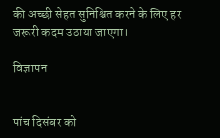की अच्छी सेहत सुनिश्चित करने के लिए हर जरूरी कदम उठाया जाएगा।

विज्ञापन


पांच दिसंबर को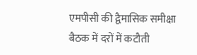एमपीसी की द्वैमासिक समीक्षा बैठक में दरों में कटौती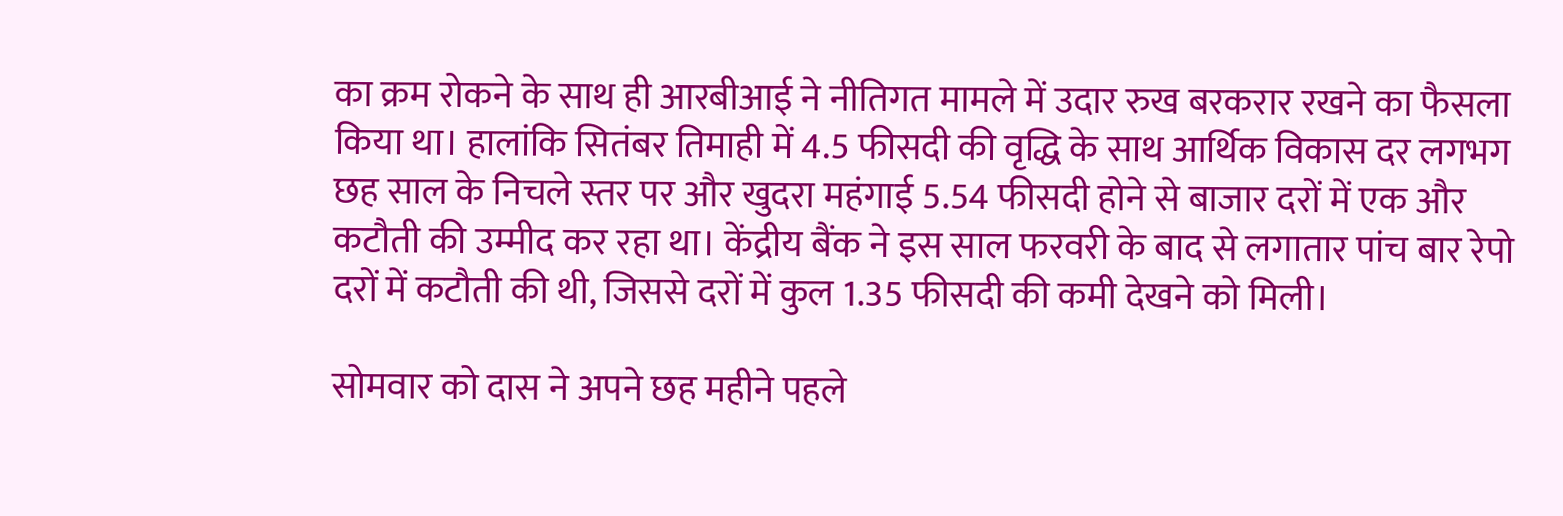का क्रम रोकने के साथ ही आरबीआई ने नीतिगत मामले में उदार रुख बरकरार रखने का फैसला किया था। हालांकि सितंबर तिमाही में 4.5 फीसदी की वृद्धि के साथ आर्थिक विकास दर लगभग छह साल के निचले स्तर पर और खुदरा महंगाई 5.54 फीसदी होने से बाजार दरों में एक और कटौती की उम्मीद कर रहा था। केंद्रीय बैंक ने इस साल फरवरी के बाद से लगातार पांच बार रेपो दरों में कटौती की थी, जिससे दरों में कुल 1.35 फीसदी की कमी देखने को मिली।

सोमवार को दास ने अपने छह महीने पहले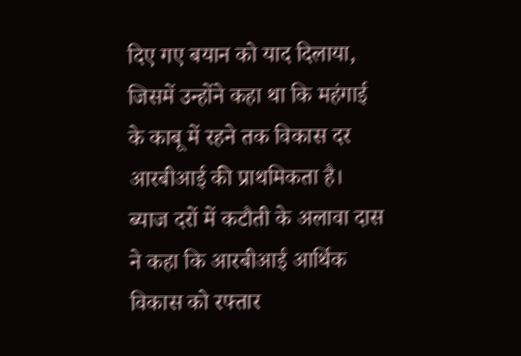दिए गए बयान को याद दिलाया, जिसमें उन्होंने कहा था कि महंगाई के काबू में रहने तक विकास दर आरबीआई की प्राथमिकता है। ब्याज दरों में कटौती के अलावा दास ने कहा कि आरबीआई आर्थिक विकास को रफ्तार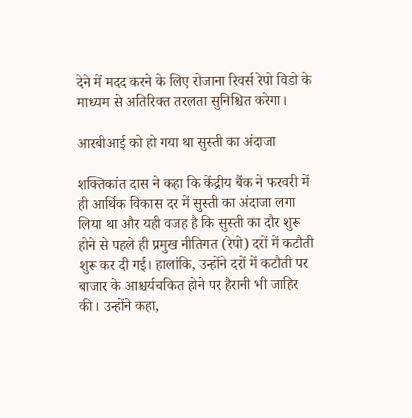देने में मदद करने के लिए रोजाना रिवर्स रेपो विडो के माध्यम से अतिरिक्त तरलता सुनिश्चित करेगा।

आरबीआई को हो गया था सुस्ती का अंदाजा

शक्तिकांत दास ने कहा कि केंद्रीय बैंक ने फरवरी में ही आर्थिक विकास दर में सुस्ती का अंदाजा लगा लिया था और यही वजह है कि सुस्ती का दौर शुरू होने से पहले ही प्रमुख नीतिगत (रेपो) दरों में कटौती शुरू कर दी गई। हालांकि, उन्होंने दरों में कटौती पर बाजार के आश्चर्यचकित होने पर हैरानी भी जाहिर की। उन्होंने कहा,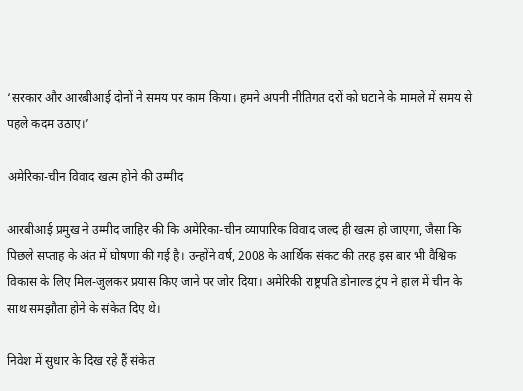‘सरकार और आरबीआई दोनों ने समय पर काम किया। हमने अपनी नीतिगत दरों को घटाने के मामले में समय से पहले कदम उठाए।’

अमेरिका-चीन विवाद खत्म होने की उम्मीद

आरबीआई प्रमुख ने उम्मीद जाहिर की कि अमेरिका-चीन व्यापारिक विवाद जल्द ही खत्म हो जाएगा, जैसा कि पिछले सप्ताह के अंत में घोषणा की गई है। उन्होंने वर्ष, 2008 के आर्थिक संकट की तरह इस बार भी वैश्विक विकास के लिए मिल-जुलकर प्रयास किए जाने पर जोर दिया। अमेरिकी राष्ट्रपति डोनाल्ड ट्रंप ने हाल में चीन के साथ समझौता होने के संकेत दिए थे।

निवेश में सुधार के दिख रहे हैं संकेत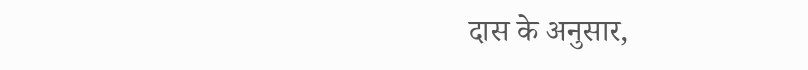दास के अनुसार,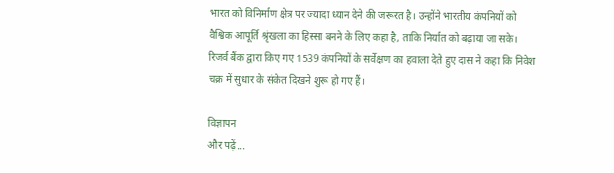भारत को विनिर्माण क्षेत्र पर ज्यादा ध्यान देने की जरूरत है। उन्होंने भारतीय कंपनियों को वैश्विक आपूर्ति श्रृंखला का हिस्सा बनने के लिए कहा है, ताकि निर्यात को बढ़ाया जा सके। रिजर्व बैंक द्वारा किए गए 1539 कंपनियों के सर्वेक्षण का हवाला देते हुए दास ने कहा कि निवेश चक्र में सुधार के संकेत दिखने शुरू हो गए हैं।

विज्ञापन
और पढ़ें...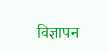विज्ञापन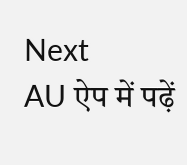Next
AU ऐप में पढ़ें